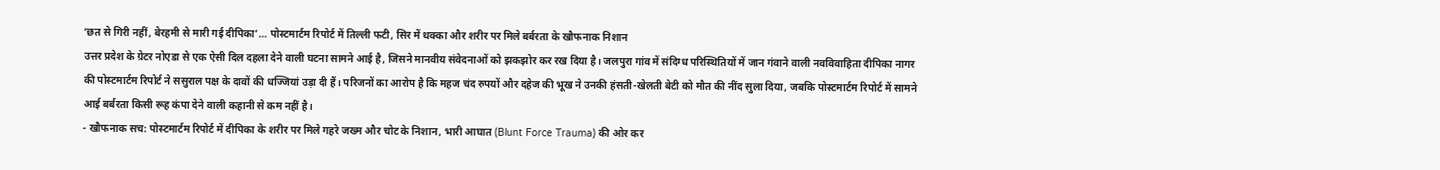‘छत से गिरी नहीं, बेरहमी से मारी गई दीपिका’… पोस्टमार्टम रिपोर्ट में तिल्ली फटी, सिर में थक्का और शरीर पर मिले बर्बरता के खौफनाक निशान
उत्तर प्रदेश के ग्रेटर नोएडा से एक ऐसी दिल दहला देने वाली घटना सामने आई है, जिसने मानवीय संवेदनाओं को झकझोर कर रख दिया है। जलपुरा गांव में संदिग्ध परिस्थितियों में जान गंवाने वाली नवविवाहिता दीपिका नागर की पोस्टमार्टम रिपोर्ट ने ससुराल पक्ष के दावों की धज्जियां उड़ा दी हैं। परिजनों का आरोप है कि महज चंद रुपयों और दहेज की भूख ने उनकी हंसती-खेलती बेटी को मौत की नींद सुला दिया, जबकि पोस्टमार्टम रिपोर्ट में सामने आई बर्बरता किसी रूह कंपा देने वाली कहानी से कम नहीं है।
- खौफनाक सच: पोस्टमार्टम रिपोर्ट में दीपिका के शरीर पर मिले गहरे जख्म और चोट के निशान, भारी आघात (Blunt Force Trauma) की ओर कर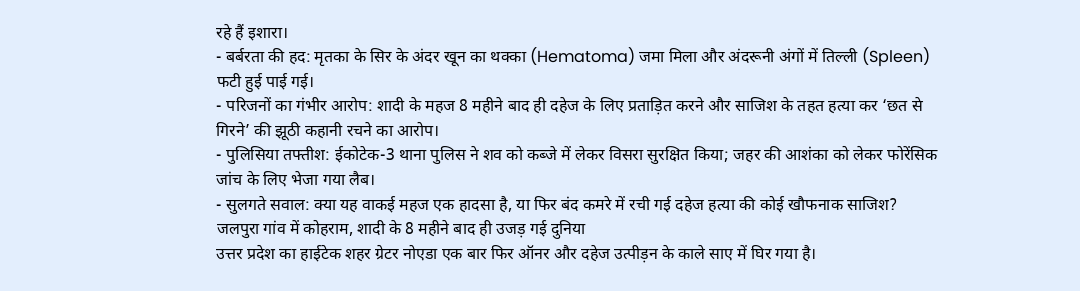रहे हैं इशारा।
- बर्बरता की हद: मृतका के सिर के अंदर खून का थक्का (Hematoma) जमा मिला और अंदरूनी अंगों में तिल्ली (Spleen) फटी हुई पाई गई।
- परिजनों का गंभीर आरोप: शादी के महज 8 महीने बाद ही दहेज के लिए प्रताड़ित करने और साजिश के तहत हत्या कर ‘छत से गिरने’ की झूठी कहानी रचने का आरोप।
- पुलिसिया तफ्तीश: ईकोटेक-3 थाना पुलिस ने शव को कब्जे में लेकर विसरा सुरक्षित किया; जहर की आशंका को लेकर फोरेंसिक जांच के लिए भेजा गया लैब।
- सुलगते सवाल: क्या यह वाकई महज एक हादसा है, या फिर बंद कमरे में रची गई दहेज हत्या की कोई खौफनाक साजिश?
जलपुरा गांव में कोहराम, शादी के 8 महीने बाद ही उजड़ गई दुनिया
उत्तर प्रदेश का हाईटेक शहर ग्रेटर नोएडा एक बार फिर ऑनर और दहेज उत्पीड़न के काले साए में घिर गया है।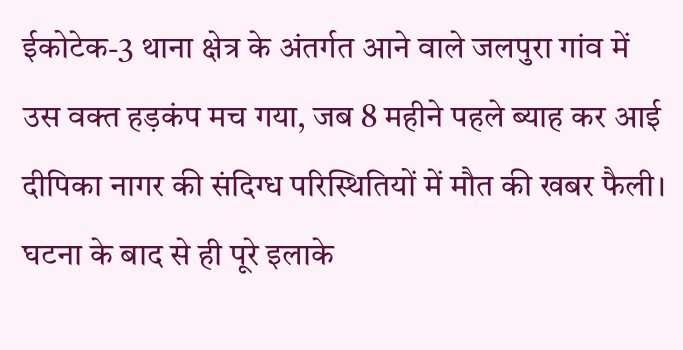ईकोटेक-3 थाना क्षेत्र के अंतर्गत आने वाले जलपुरा गांव में उस वक्त हड़कंप मच गया, जब 8 महीने पहले ब्याह कर आई दीपिका नागर की संदिग्ध परिस्थितियों में मौत की खबर फैली। घटना के बाद से ही पूरे इलाके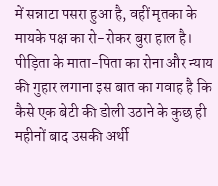में सन्नाटा पसरा हुआ है, वहीं मृतका के मायके पक्ष का रो-रोकर बुरा हाल है। पीड़िता के माता-पिता का रोना और न्याय की गुहार लगाना इस बात का गवाह है कि कैसे एक बेटी की डोली उठाने के कुछ ही महीनों बाद उसकी अर्थी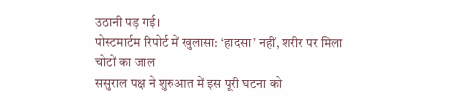उठानी पड़ गई।
पोस्टमार्टम रिपोर्ट में खुलासा: ‘हादसा’ नहीं, शरीर पर मिला चोटों का जाल
ससुराल पक्ष ने शुरुआत में इस पूरी घटना को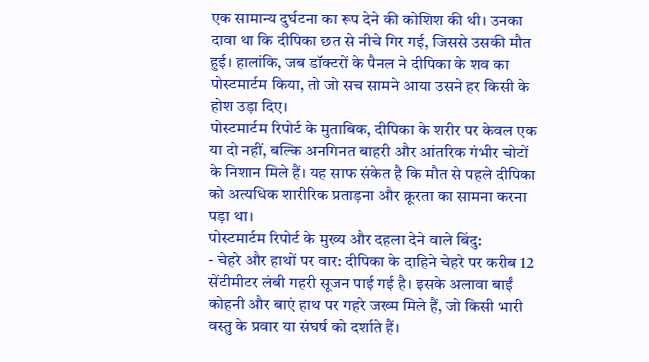एक सामान्य दुर्घटना का रूप देने की कोशिश की थी। उनका दावा था कि दीपिका छत से नीचे गिर गई, जिससे उसकी मौत हुई। हालांकि, जब डॉक्टरों के पैनल ने दीपिका के शव का पोस्टमार्टम किया, तो जो सच सामने आया उसने हर किसी के होश उड़ा दिए।
पोस्टमार्टम रिपोर्ट के मुताबिक, दीपिका के शरीर पर केवल एक या दो नहीं, बल्कि अनगिनत बाहरी और आंतरिक गंभीर चोटों के निशान मिले हैं। यह साफ संकेत है कि मौत से पहले दीपिका को अत्यधिक शारीरिक प्रताड़ना और क्रूरता का सामना करना पड़ा था।
पोस्टमार्टम रिपोर्ट के मुख्य और दहला देने वाले बिंदु:
- चेहरे और हाथों पर वार: दीपिका के दाहिने चेहरे पर करीब 12 सेंटीमीटर लंबी गहरी सूजन पाई गई है। इसके अलावा बाईं कोहनी और बाएं हाथ पर गहरे जख्म मिले हैं, जो किसी भारी वस्तु के प्रवार या संघर्ष को दर्शाते हैं।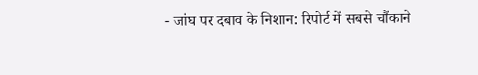- जांघ पर दबाव के निशान: रिपोर्ट में सबसे चौंकाने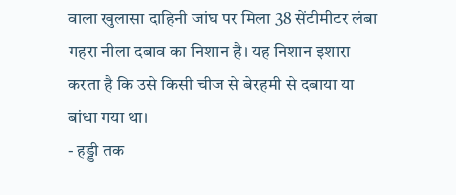वाला खुलासा दाहिनी जांघ पर मिला 38 सेंटीमीटर लंबा गहरा नीला दबाव का निशान है। यह निशान इशारा करता है कि उसे किसी चीज से बेरहमी से दबाया या बांधा गया था।
- हड्डी तक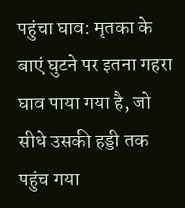पहुंचा घाव: मृतका के बाएं घुटने पर इतना गहरा घाव पाया गया है, जो सीधे उसकी हड्डी तक पहुंच गया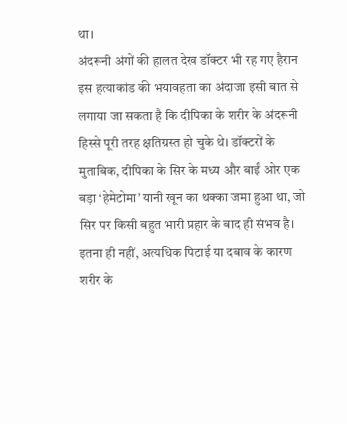था।
अंदरूनी अंगों की हालत देख डॉक्टर भी रह गए हैरान
इस हत्याकांड की भयावहता का अंदाजा इसी बात से लगाया जा सकता है कि दीपिका के शरीर के अंदरूनी हिस्से पूरी तरह क्षतिग्रस्त हो चुके थे। डॉक्टरों के मुताबिक, दीपिका के सिर के मध्य और बाईं ओर एक बड़ा ‘हेमेटोमा’ यानी खून का थक्का जमा हुआ था, जो सिर पर किसी बहुत भारी प्रहार के बाद ही संभव है।
इतना ही नहीं, अत्यधिक पिटाई या दबाव के कारण शरीर के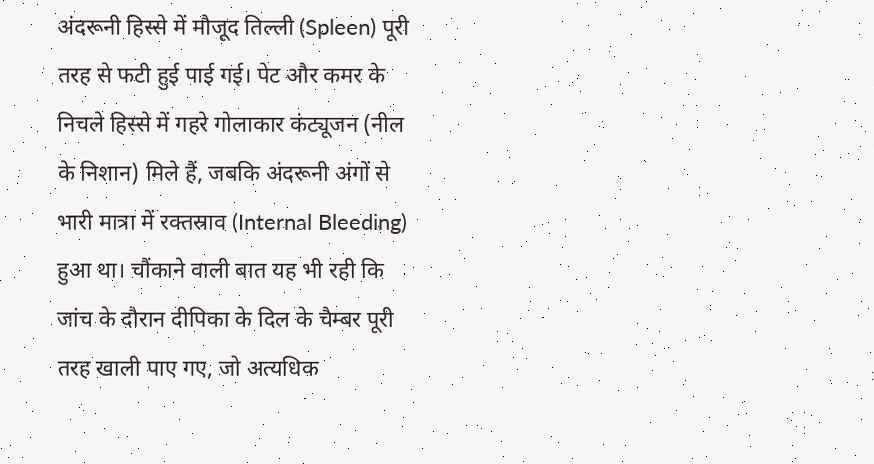अंदरूनी हिस्से में मौजूद तिल्ली (Spleen) पूरी तरह से फटी हुई पाई गई। पेट और कमर के निचले हिस्से में गहरे गोलाकार कंट्यूजन (नील के निशान) मिले हैं, जबकि अंदरूनी अंगों से भारी मात्रा में रक्तस्राव (Internal Bleeding) हुआ था। चौंकाने वाली बात यह भी रही कि जांच के दौरान दीपिका के दिल के चैम्बर पूरी तरह खाली पाए गए, जो अत्यधिक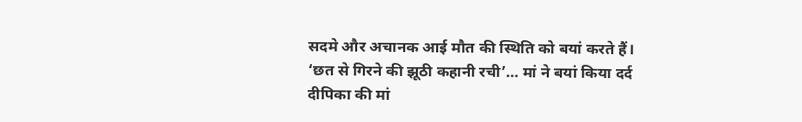सदमे और अचानक आई मौत की स्थिति को बयां करते हैं।
‘छत से गिरने की झूठी कहानी रची’… मां ने बयां किया दर्द
दीपिका की मां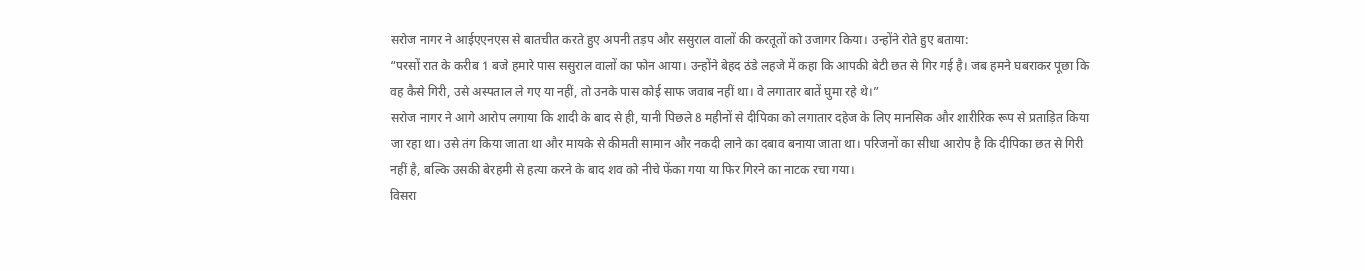सरोज नागर ने आईएएनएस से बातचीत करते हुए अपनी तड़प और ससुराल वालों की करतूतों को उजागर किया। उन्होंने रोते हुए बताया:
“परसों रात के करीब 1 बजे हमारे पास ससुराल वालों का फोन आया। उन्होंने बेहद ठंडे लहजे में कहा कि आपकी बेटी छत से गिर गई है। जब हमने घबराकर पूछा कि वह कैसे गिरी, उसे अस्पताल ले गए या नहीं, तो उनके पास कोई साफ जवाब नहीं था। वे लगातार बातें घुमा रहे थे।”
सरोज नागर ने आगे आरोप लगाया कि शादी के बाद से ही, यानी पिछले 8 महीनों से दीपिका को लगातार दहेज के लिए मानसिक और शारीरिक रूप से प्रताड़ित किया जा रहा था। उसे तंग किया जाता था और मायके से कीमती सामान और नकदी लाने का दबाव बनाया जाता था। परिजनों का सीधा आरोप है कि दीपिका छत से गिरी नहीं है, बल्कि उसकी बेरहमी से हत्या करने के बाद शव को नीचे फेंका गया या फिर गिरने का नाटक रचा गया।
विसरा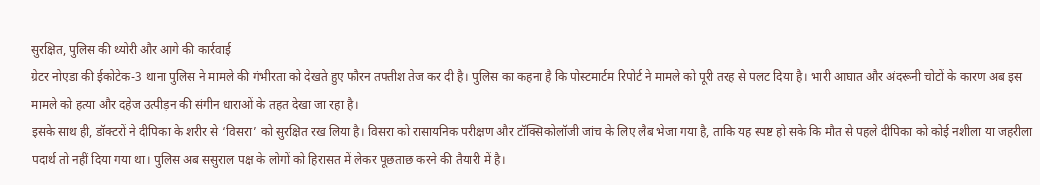सुरक्षित, पुलिस की थ्योरी और आगे की कार्रवाई
ग्रेटर नोएडा की ईकोटेक-3 थाना पुलिस ने मामले की गंभीरता को देखते हुए फौरन तफ्तीश तेज कर दी है। पुलिस का कहना है कि पोस्टमार्टम रिपोर्ट ने मामले को पूरी तरह से पलट दिया है। भारी आघात और अंदरूनी चोटों के कारण अब इस मामले को हत्या और दहेज उत्पीड़न की संगीन धाराओं के तहत देखा जा रहा है।
इसके साथ ही, डॉक्टरों ने दीपिका के शरीर से ‘विसरा’ को सुरक्षित रख लिया है। विसरा को रासायनिक परीक्षण और टॉक्सिकोलॉजी जांच के लिए लैब भेजा गया है, ताकि यह स्पष्ट हो सके कि मौत से पहले दीपिका को कोई नशीला या जहरीला पदार्थ तो नहीं दिया गया था। पुलिस अब ससुराल पक्ष के लोगों को हिरासत में लेकर पूछताछ करने की तैयारी में है।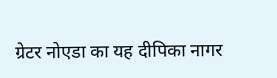ग्रेटर नोएडा का यह दीपिका नागर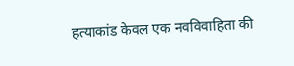हत्याकांड केवल एक नवविवाहिता की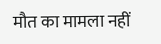मौत का मामला नहीं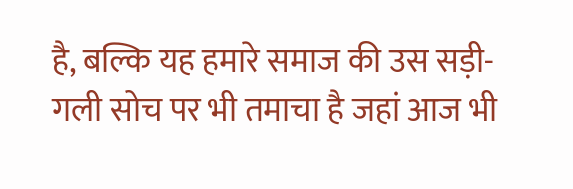है, बल्कि यह हमारे समाज की उस सड़ी-गली सोच पर भी तमाचा है जहां आज भी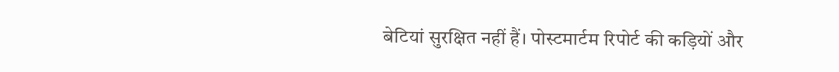बेटियां सुरक्षित नहीं हैं। पोस्टमार्टम रिपोर्ट की कड़ियों और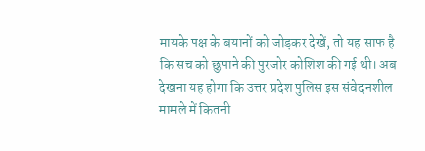मायके पक्ष के बयानों को जोड़कर देखें, तो यह साफ है कि सच को छुपाने की पुरजोर कोशिश की गई थी। अब देखना यह होगा कि उत्तर प्रदेश पुलिस इस संवेदनशील मामले में कितनी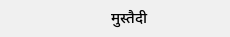मुस्तैदी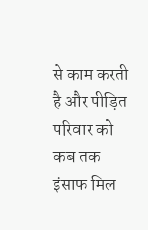से काम करती है और पीड़ित परिवार को कब तक इंसाफ मिल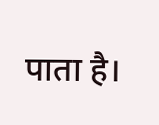पाता है।